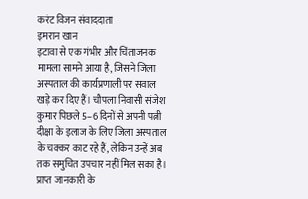करंट विजन संवाददाता
इमरान खान
इटावा से एक गंभीर और चिंताजनक मामला सामने आया है, जिसने जिला अस्पताल की कार्यप्रणाली पर सवाल खड़े कर दिए हैं। चौपला निवासी संजेश कुमार पिछले 5–6 दिनों से अपनी पत्नी दीक्षा के इलाज के लिए जिला अस्पताल के चक्कर काट रहे हैं, लेकिन उन्हें अब तक समुचित उपचार नहीं मिल सका है।
प्राप्त जानकारी के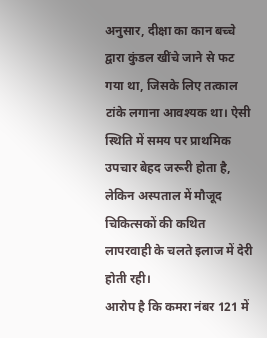अनुसार, दीक्षा का कान बच्चे द्वारा कुंडल खींचे जाने से फट गया था, जिसके लिए तत्काल टांके लगाना आवश्यक था। ऐसी स्थिति में समय पर प्राथमिक उपचार बेहद जरूरी होता है, लेकिन अस्पताल में मौजूद चिकित्सकों की कथित लापरवाही के चलते इलाज में देरी होती रही।
आरोप है कि कमरा नंबर 121 में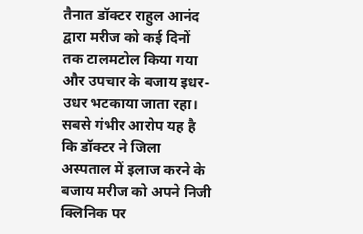तैनात डॉक्टर राहुल आनंद द्वारा मरीज को कई दिनों तक टालमटोल किया गया और उपचार के बजाय इधर-उधर भटकाया जाता रहा। सबसे गंभीर आरोप यह है कि डॉक्टर ने जिला अस्पताल में इलाज करने के बजाय मरीज को अपने निजी क्लिनिक पर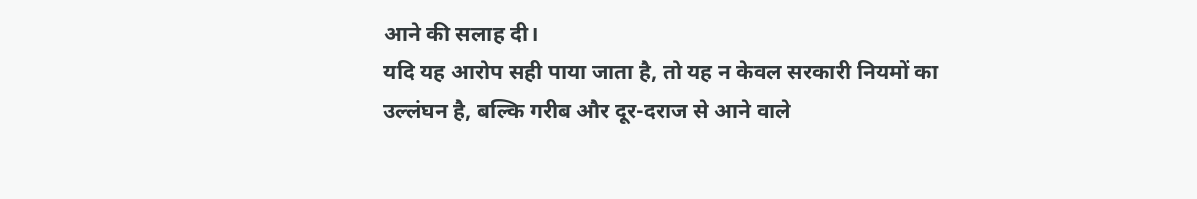आने की सलाह दी।
यदि यह आरोप सही पाया जाता है, तो यह न केवल सरकारी नियमों का उल्लंघन है, बल्कि गरीब और दूर-दराज से आने वाले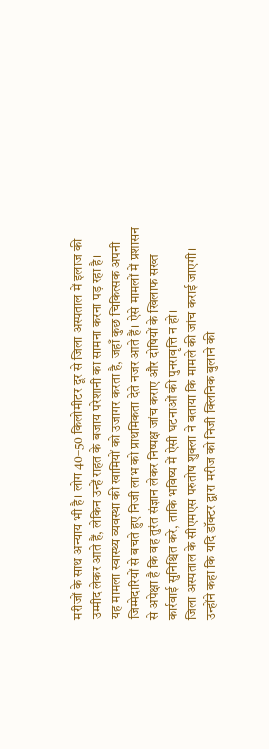मरीजों के साथ अन्याय भी है। लोग 40–50 किलोमीटर दूर से जिला अस्पताल में इलाज की उम्मीद लेकर आते हैं, लेकिन उन्हें राहत के बजाय परेशानी का सामना करना पड़ रहा है।
यह मामला स्वास्थ्य व्यवस्था की खामियों को उजागर करता है, जहाँ कुछ चिकित्सक अपनी जिम्मेदारियों से बचते हुए निजी लाभ को प्राथमिकता देते नजर आते हैं। ऐसे मामलों में प्रशासन से अपेक्षा है कि वह तुरंत संज्ञान लेकर निष्पक्ष जांच कराए और दोषियों के खिलाफ सख्त कार्रवाई सुनिश्चित करे, ताकि भविष्य में ऐसी घटनाओं की पुनरावृत्ति न हो।
जिला अस्पताल के सीएमएस परुतोष शुक्ला ने बताया कि मामले की जांच कराई जाएगी। उन्होंने कहा कि यदि डॉक्टर द्वारा मरीज को निजी क्लिनिक बुलाने की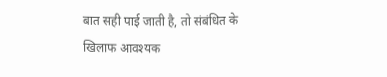बात सही पाई जाती है, तो संबंधित के खिलाफ आवश्यक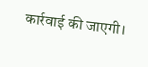कार्रवाई की जाएगी।